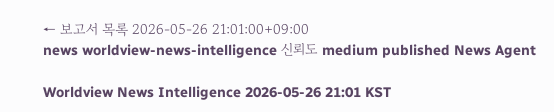← 보고서 목록 2026-05-26 21:01:00+09:00
news worldview-news-intelligence 신뢰도 medium published News Agent

Worldview News Intelligence 2026-05-26 21:01 KST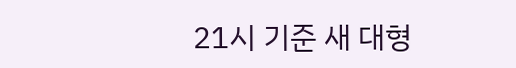21시 기준 새 대형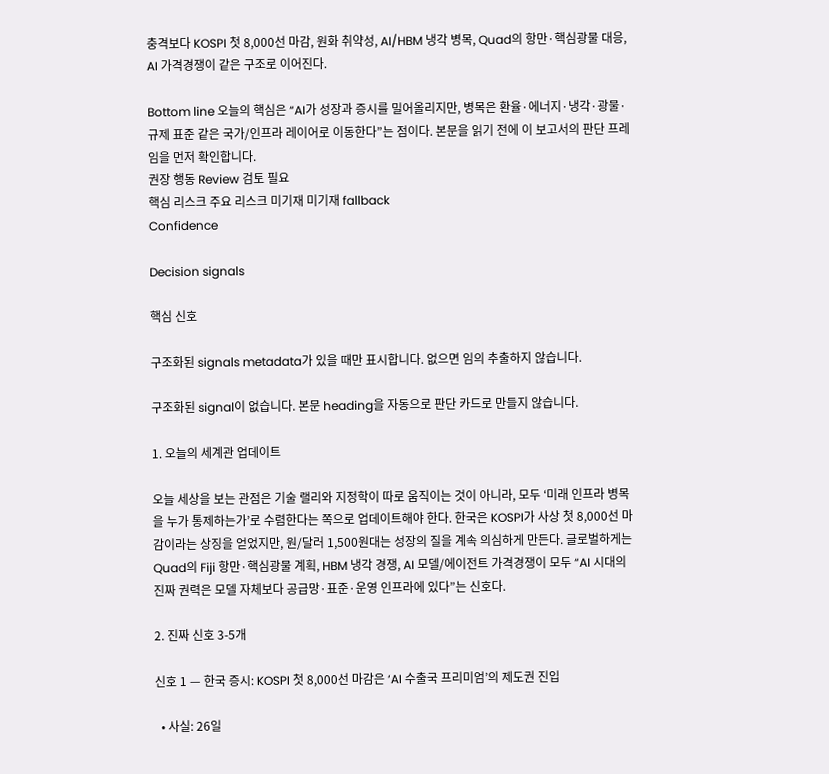충격보다 KOSPI 첫 8,000선 마감, 원화 취약성, AI/HBM 냉각 병목, Quad의 항만·핵심광물 대응, AI 가격경쟁이 같은 구조로 이어진다.

Bottom line 오늘의 핵심은 “AI가 성장과 증시를 밀어올리지만, 병목은 환율·에너지·냉각·광물·규제 표준 같은 국가/인프라 레이어로 이동한다”는 점이다. 본문을 읽기 전에 이 보고서의 판단 프레임을 먼저 확인합니다.
권장 행동 Review 검토 필요
핵심 리스크 주요 리스크 미기재 미기재 fallback
Confidence

Decision signals

핵심 신호

구조화된 signals metadata가 있을 때만 표시합니다. 없으면 임의 추출하지 않습니다.

구조화된 signal이 없습니다. 본문 heading을 자동으로 판단 카드로 만들지 않습니다.

1. 오늘의 세계관 업데이트

오늘 세상을 보는 관점은 기술 랠리와 지정학이 따로 움직이는 것이 아니라, 모두 ‘미래 인프라 병목을 누가 통제하는가’로 수렴한다는 쪽으로 업데이트해야 한다. 한국은 KOSPI가 사상 첫 8,000선 마감이라는 상징을 얻었지만, 원/달러 1,500원대는 성장의 질을 계속 의심하게 만든다. 글로벌하게는 Quad의 Fiji 항만·핵심광물 계획, HBM 냉각 경쟁, AI 모델/에이전트 가격경쟁이 모두 “AI 시대의 진짜 권력은 모델 자체보다 공급망·표준·운영 인프라에 있다”는 신호다.

2. 진짜 신호 3-5개

신호 1 — 한국 증시: KOSPI 첫 8,000선 마감은 ‘AI 수출국 프리미엄’의 제도권 진입

  • 사실: 26일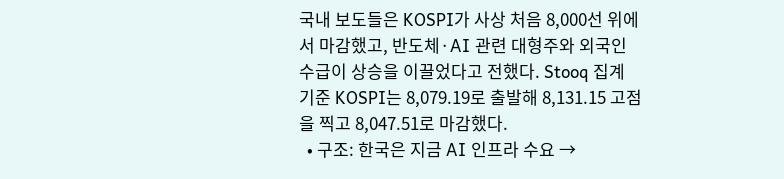국내 보도들은 KOSPI가 사상 처음 8,000선 위에서 마감했고, 반도체·AI 관련 대형주와 외국인 수급이 상승을 이끌었다고 전했다. Stooq 집계 기준 KOSPI는 8,079.19로 출발해 8,131.15 고점을 찍고 8,047.51로 마감했다.
  • 구조: 한국은 지금 AI 인프라 수요 →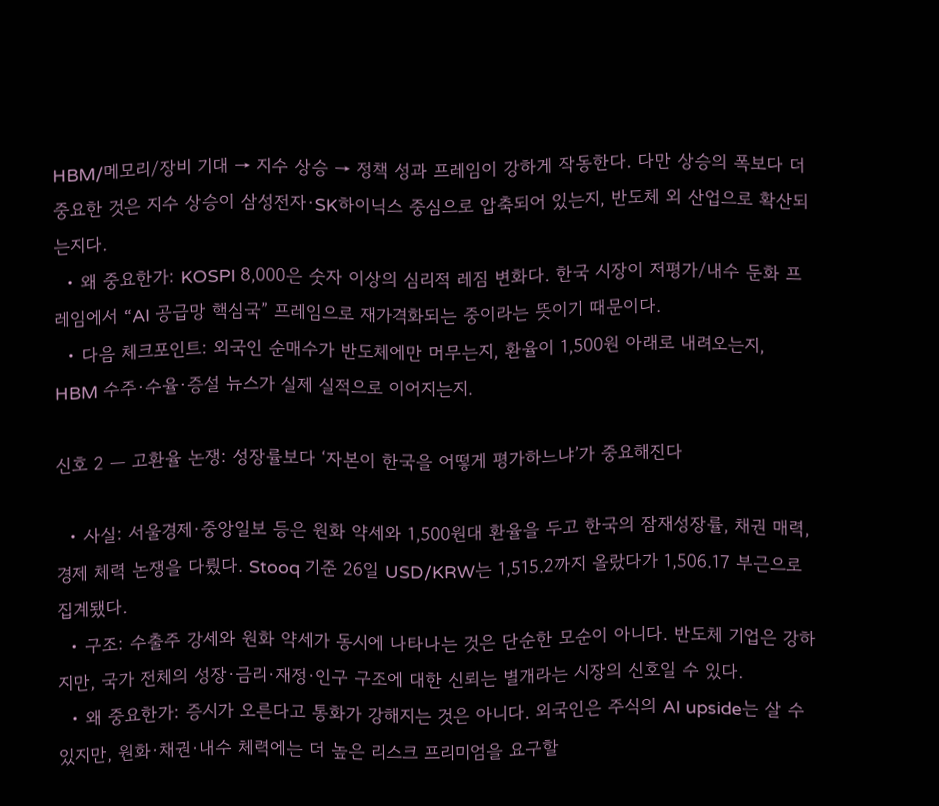HBM/메모리/장비 기대 → 지수 상승 → 정책 성과 프레임이 강하게 작동한다. 다만 상승의 폭보다 더 중요한 것은 지수 상승이 삼성전자·SK하이닉스 중심으로 압축되어 있는지, 반도체 외 산업으로 확산되는지다.
  • 왜 중요한가: KOSPI 8,000은 숫자 이상의 심리적 레짐 변화다. 한국 시장이 저평가/내수 둔화 프레임에서 “AI 공급망 핵심국” 프레임으로 재가격화되는 중이라는 뜻이기 때문이다.
  • 다음 체크포인트: 외국인 순매수가 반도체에만 머무는지, 환율이 1,500원 아래로 내려오는지, HBM 수주·수율·증설 뉴스가 실제 실적으로 이어지는지.

신호 2 — 고환율 논쟁: 성장률보다 ‘자본이 한국을 어떻게 평가하느냐’가 중요해진다

  • 사실: 서울경제·중앙일보 등은 원화 약세와 1,500원대 환율을 두고 한국의 잠재성장률, 채권 매력, 경제 체력 논쟁을 다뤘다. Stooq 기준 26일 USD/KRW는 1,515.2까지 올랐다가 1,506.17 부근으로 집계됐다.
  • 구조: 수출주 강세와 원화 약세가 동시에 나타나는 것은 단순한 모순이 아니다. 반도체 기업은 강하지만, 국가 전체의 성장·금리·재정·인구 구조에 대한 신뢰는 별개라는 시장의 신호일 수 있다.
  • 왜 중요한가: 증시가 오른다고 통화가 강해지는 것은 아니다. 외국인은 주식의 AI upside는 살 수 있지만, 원화·채권·내수 체력에는 더 높은 리스크 프리미엄을 요구할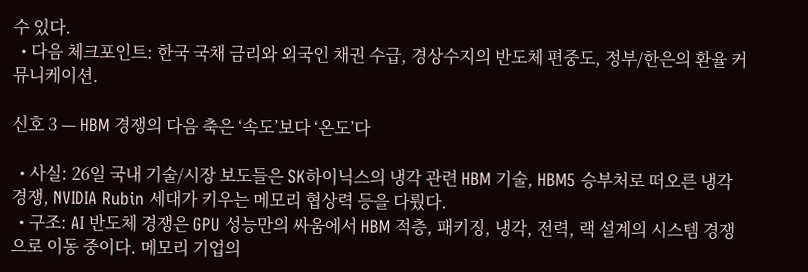수 있다.
  • 다음 체크포인트: 한국 국채 금리와 외국인 채권 수급, 경상수지의 반도체 편중도, 정부/한은의 환율 커뮤니케이션.

신호 3 — HBM 경쟁의 다음 축은 ‘속도’보다 ‘온도’다

  • 사실: 26일 국내 기술/시장 보도들은 SK하이닉스의 냉각 관련 HBM 기술, HBM5 승부처로 떠오른 냉각 경쟁, NVIDIA Rubin 세대가 키우는 메모리 협상력 등을 다뤘다.
  • 구조: AI 반도체 경쟁은 GPU 성능만의 싸움에서 HBM 적층, 패키징, 냉각, 전력, 랙 설계의 시스템 경쟁으로 이동 중이다. 메모리 기업의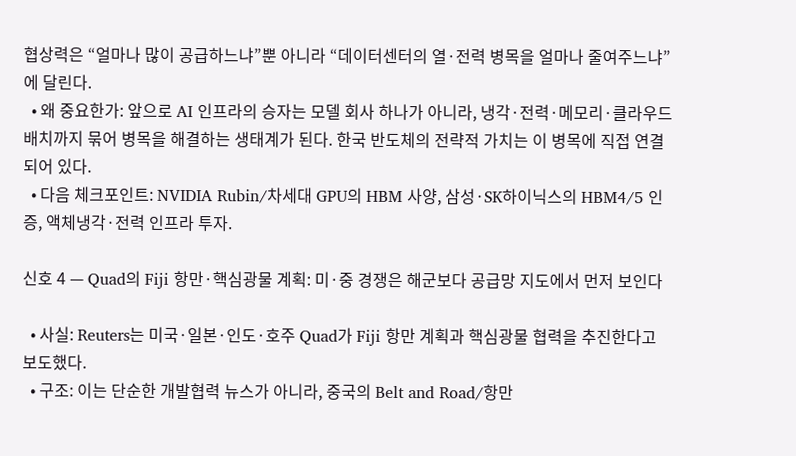협상력은 “얼마나 많이 공급하느냐”뿐 아니라 “데이터센터의 열·전력 병목을 얼마나 줄여주느냐”에 달린다.
  • 왜 중요한가: 앞으로 AI 인프라의 승자는 모델 회사 하나가 아니라, 냉각·전력·메모리·클라우드 배치까지 묶어 병목을 해결하는 생태계가 된다. 한국 반도체의 전략적 가치는 이 병목에 직접 연결되어 있다.
  • 다음 체크포인트: NVIDIA Rubin/차세대 GPU의 HBM 사양, 삼성·SK하이닉스의 HBM4/5 인증, 액체냉각·전력 인프라 투자.

신호 4 — Quad의 Fiji 항만·핵심광물 계획: 미·중 경쟁은 해군보다 공급망 지도에서 먼저 보인다

  • 사실: Reuters는 미국·일본·인도·호주 Quad가 Fiji 항만 계획과 핵심광물 협력을 추진한다고 보도했다.
  • 구조: 이는 단순한 개발협력 뉴스가 아니라, 중국의 Belt and Road/항만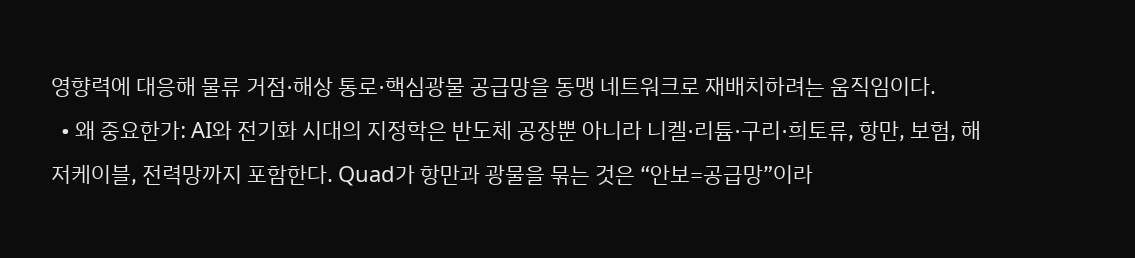영향력에 대응해 물류 거점·해상 통로·핵심광물 공급망을 동맹 네트워크로 재배치하려는 움직임이다.
  • 왜 중요한가: AI와 전기화 시대의 지정학은 반도체 공장뿐 아니라 니켈·리튬·구리·희토류, 항만, 보험, 해저케이블, 전력망까지 포함한다. Quad가 항만과 광물을 묶는 것은 “안보=공급망”이라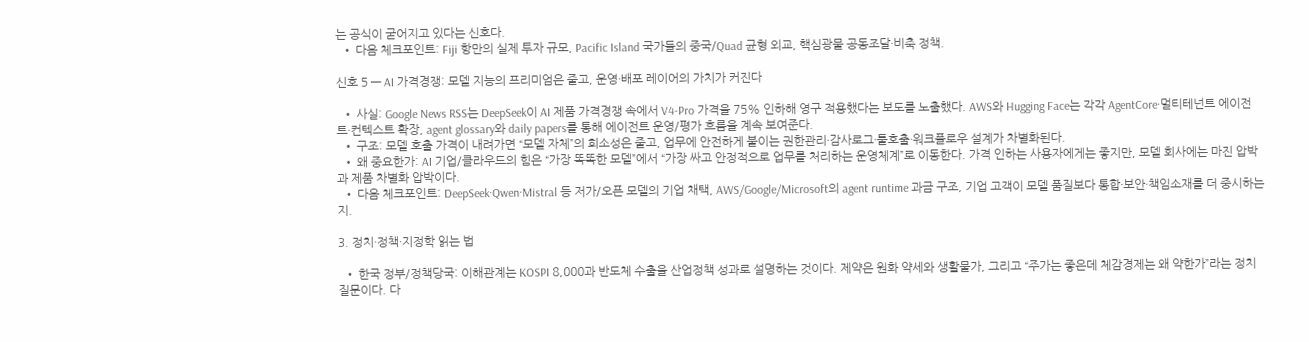는 공식이 굳어지고 있다는 신호다.
  • 다음 체크포인트: Fiji 항만의 실제 투자 규모, Pacific Island 국가들의 중국/Quad 균형 외교, 핵심광물 공동조달·비축 정책.

신호 5 — AI 가격경쟁: 모델 지능의 프리미엄은 줄고, 운영·배포 레이어의 가치가 커진다

  • 사실: Google News RSS는 DeepSeek이 AI 제품 가격경쟁 속에서 V4-Pro 가격을 75% 인하해 영구 적용했다는 보도를 노출했다. AWS와 Hugging Face는 각각 AgentCore·멀티테넌트 에이전트·컨텍스트 확장, agent glossary와 daily papers를 통해 에이전트 운영/평가 흐름을 계속 보여준다.
  • 구조: 모델 호출 가격이 내려가면 “모델 자체”의 희소성은 줄고, 업무에 안전하게 붙이는 권한관리·감사로그·툴호출·워크플로우 설계가 차별화된다.
  • 왜 중요한가: AI 기업/클라우드의 힘은 “가장 똑똑한 모델”에서 “가장 싸고 안정적으로 업무를 처리하는 운영체계”로 이동한다. 가격 인하는 사용자에게는 좋지만, 모델 회사에는 마진 압박과 제품 차별화 압박이다.
  • 다음 체크포인트: DeepSeek·Qwen·Mistral 등 저가/오픈 모델의 기업 채택, AWS/Google/Microsoft의 agent runtime 과금 구조, 기업 고객이 모델 품질보다 통합·보안·책임소재를 더 중시하는지.

3. 정치·정책·지정학 읽는 법

  • 한국 정부/정책당국: 이해관계는 KOSPI 8,000과 반도체 수출을 산업정책 성과로 설명하는 것이다. 제약은 원화 약세와 생활물가, 그리고 “주가는 좋은데 체감경제는 왜 약한가”라는 정치 질문이다. 다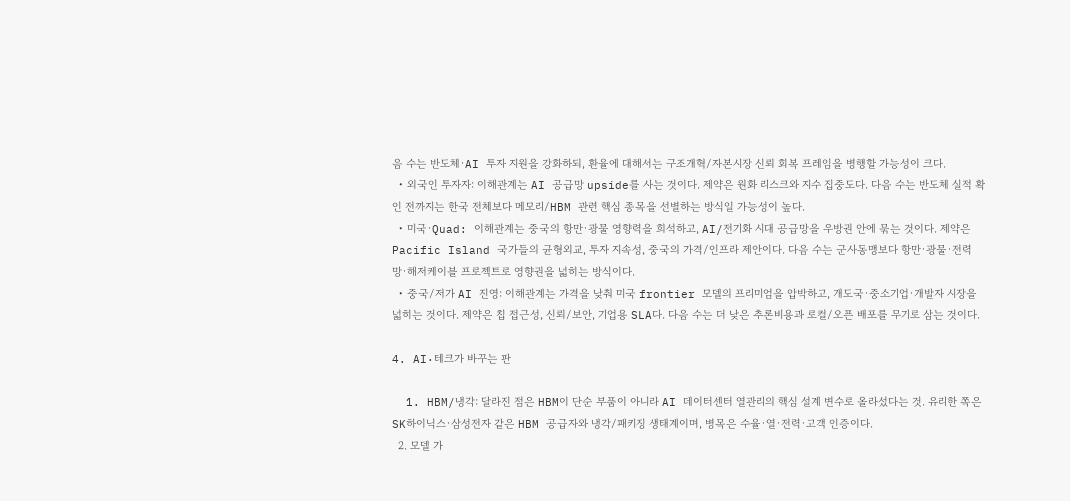음 수는 반도체·AI 투자 지원을 강화하되, 환율에 대해서는 구조개혁/자본시장 신뢰 회복 프레임을 병행할 가능성이 크다.
  • 외국인 투자자: 이해관계는 AI 공급망 upside를 사는 것이다. 제약은 원화 리스크와 지수 집중도다. 다음 수는 반도체 실적 확인 전까지는 한국 전체보다 메모리/HBM 관련 핵심 종목을 선별하는 방식일 가능성이 높다.
  • 미국·Quad: 이해관계는 중국의 항만·광물 영향력을 희석하고, AI/전기화 시대 공급망을 우방권 안에 묶는 것이다. 제약은 Pacific Island 국가들의 균형외교, 투자 지속성, 중국의 가격/인프라 제안이다. 다음 수는 군사동맹보다 항만·광물·전력망·해저케이블 프로젝트로 영향권을 넓히는 방식이다.
  • 중국/저가 AI 진영: 이해관계는 가격을 낮춰 미국 frontier 모델의 프리미엄을 압박하고, 개도국·중소기업·개발자 시장을 넓히는 것이다. 제약은 칩 접근성, 신뢰/보안, 기업용 SLA다. 다음 수는 더 낮은 추론비용과 로컬/오픈 배포를 무기로 삼는 것이다.

4. AI·테크가 바꾸는 판

  1. HBM/냉각: 달라진 점은 HBM이 단순 부품이 아니라 AI 데이터센터 열관리의 핵심 설계 변수로 올라섰다는 것. 유리한 쪽은 SK하이닉스·삼성전자 같은 HBM 공급자와 냉각/패키징 생태계이며, 병목은 수율·열·전력·고객 인증이다.
  2. 모델 가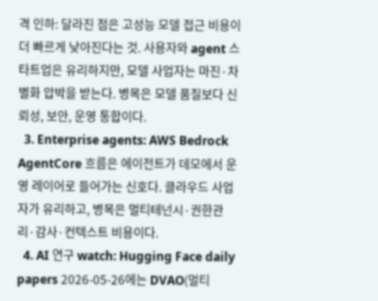격 인하: 달라진 점은 고성능 모델 접근 비용이 더 빠르게 낮아진다는 것. 사용자와 agent 스타트업은 유리하지만, 모델 사업자는 마진·차별화 압박을 받는다. 병목은 모델 품질보다 신뢰성, 보안, 운영 통합이다.
  3. Enterprise agents: AWS Bedrock AgentCore 흐름은 에이전트가 데모에서 운영 레이어로 들어가는 신호다. 클라우드 사업자가 유리하고, 병목은 멀티테넌시·권한관리·감사·컨텍스트 비용이다.
  4. AI 연구 watch: Hugging Face daily papers 2026-05-26에는 DVAO(멀티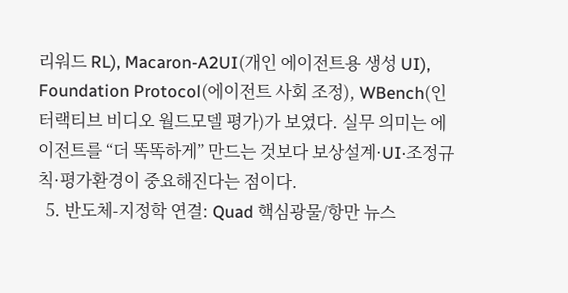리워드 RL), Macaron-A2UI(개인 에이전트용 생성 UI), Foundation Protocol(에이전트 사회 조정), WBench(인터랙티브 비디오 월드모델 평가)가 보였다. 실무 의미는 에이전트를 “더 똑똑하게” 만드는 것보다 보상설계·UI·조정규칙·평가환경이 중요해진다는 점이다.
  5. 반도체-지정학 연결: Quad 핵심광물/항만 뉴스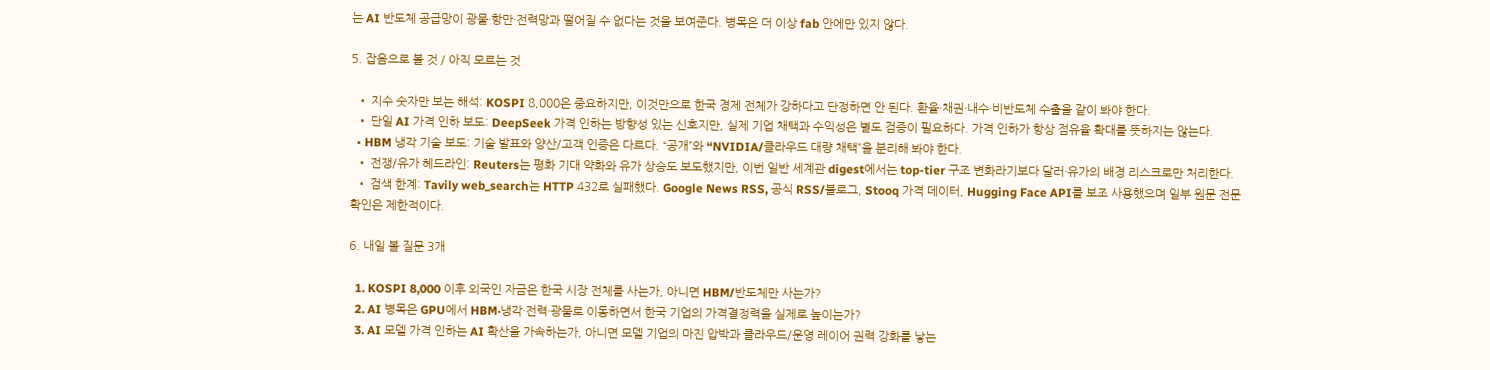는 AI 반도체 공급망이 광물·항만·전력망과 떨어질 수 없다는 것을 보여준다. 병목은 더 이상 fab 안에만 있지 않다.

5. 잡음으로 볼 것 / 아직 모르는 것

  • 지수 숫자만 보는 해석: KOSPI 8,000은 중요하지만, 이것만으로 한국 경제 전체가 강하다고 단정하면 안 된다. 환율·채권·내수·비반도체 수출을 같이 봐야 한다.
  • 단일 AI 가격 인하 보도: DeepSeek 가격 인하는 방향성 있는 신호지만, 실제 기업 채택과 수익성은 별도 검증이 필요하다. 가격 인하가 항상 점유율 확대를 뜻하지는 않는다.
  • HBM 냉각 기술 보도: 기술 발표와 양산/고객 인증은 다르다. “공개”와 “NVIDIA/클라우드 대량 채택”을 분리해 봐야 한다.
  • 전쟁/유가 헤드라인: Reuters는 평화 기대 약화와 유가 상승도 보도했지만, 이번 일반 세계관 digest에서는 top-tier 구조 변화라기보다 달러·유가의 배경 리스크로만 처리한다.
  • 검색 한계: Tavily web_search는 HTTP 432로 실패했다. Google News RSS, 공식 RSS/블로그, Stooq 가격 데이터, Hugging Face API를 보조 사용했으며 일부 원문 전문 확인은 제한적이다.

6. 내일 볼 질문 3개

  1. KOSPI 8,000 이후 외국인 자금은 한국 시장 전체를 사는가, 아니면 HBM/반도체만 사는가?
  2. AI 병목은 GPU에서 HBM·냉각·전력·광물로 이동하면서 한국 기업의 가격결정력을 실제로 높이는가?
  3. AI 모델 가격 인하는 AI 확산을 가속하는가, 아니면 모델 기업의 마진 압박과 클라우드/운영 레이어 권력 강화를 낳는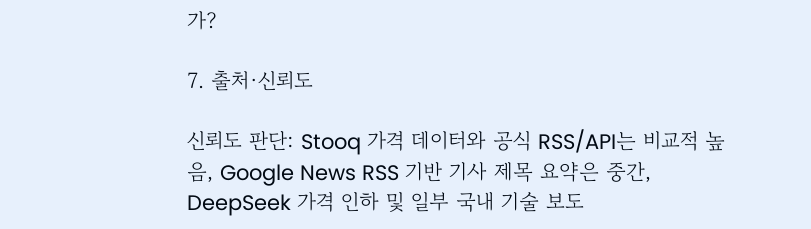가?

7. 출처·신뢰도

신뢰도 판단: Stooq 가격 데이터와 공식 RSS/API는 비교적 높음, Google News RSS 기반 기사 제목 요약은 중간, DeepSeek 가격 인하 및 일부 국내 기술 보도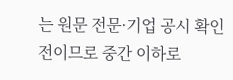는 원문 전문·기업 공시 확인 전이므로 중간 이하로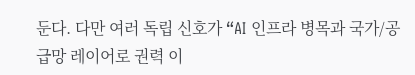둔다. 다만 여러 독립 신호가 “AI 인프라 병목과 국가/공급망 레이어로 권력 이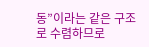동”이라는 같은 구조로 수렴하므로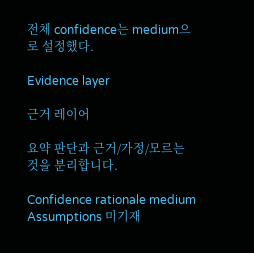전체 confidence는 medium으로 설정했다.

Evidence layer

근거 레이어

요약 판단과 근거/가정/모르는 것을 분리합니다.

Confidence rationale medium
Assumptions 미기재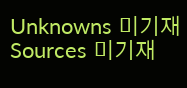Unknowns 미기재
Sources 미기재